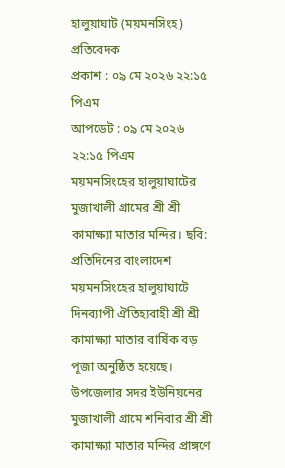হালুয়াঘাট (ময়মনসিংহ) প্রতিবেদক
প্রকাশ : ০৯ মে ২০২৬ ২২:১৫ পিএম
আপডেট : ০৯ মে ২০২৬ ২২:১৫ পিএম
ময়মনসিংহের হালুয়াঘাটের মুজাখালী গ্রামের শ্রী শ্রী কামাক্ষ্যা মাতার মন্দির। ছবি: প্রতিদিনের বাংলাদেশ
ময়মনসিংহের হালুয়াঘাটে দিনব্যাপী ঐতিহ্যবাহী শ্রী শ্রী কামাক্ষ্যা মাতার বার্ষিক বড় পূজা অনুষ্ঠিত হয়েছে।
উপজেলার সদর ইউনিয়নের মুজাখালী গ্রামে শনিবার শ্রী শ্রী কামাক্ষ্যা মাতার মন্দির প্রাঙ্গণে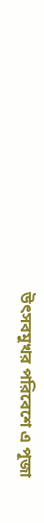উৎসবমুখর পরিবেশে এ পূজা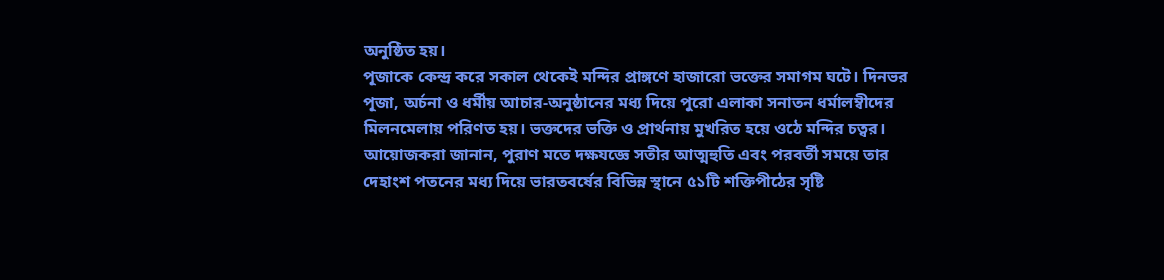অনুষ্ঠিত হয়।
পূজাকে কেন্দ্র করে সকাল থেকেই মন্দির প্রাঙ্গণে হাজারো ভক্তের সমাগম ঘটে। দিনভর পূজা, অর্চনা ও ধর্মীয় আচার-অনুষ্ঠানের মধ্য দিয়ে পুরো এলাকা সনাতন ধর্মালম্বীদের মিলনমেলায় পরিণত হয়। ভক্তদের ভক্তি ও প্রার্থনায় মুখরিত হয়ে ওঠে মন্দির চত্বর।
আয়োজকরা জানান, পুরাণ মতে দক্ষযজ্ঞে সতীর আত্মহুতি এবং পরবর্তী সময়ে তার দেহাংশ পতনের মধ্য দিয়ে ভারতবর্ষের বিভিন্ন স্থানে ৫১টি শক্তিপীঠের সৃষ্টি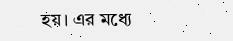হয়। এর মধ্যে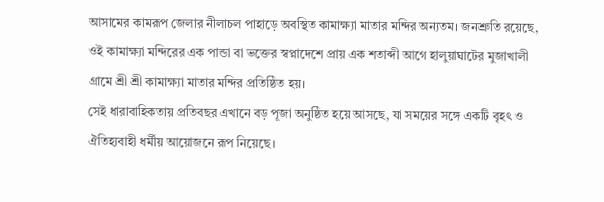আসামের কামরূপ জেলার নীলাচল পাহাড়ে অবস্থিত কামাক্ষ্যা মাতার মন্দির অন্যতম। জনশ্রুতি রয়েছে, ওই কামাক্ষ্যা মন্দিরের এক পান্ডা বা ভক্তের স্বপ্নাদেশে প্রায় এক শতাব্দী আগে হালুয়াঘাটের মুজাখালী গ্রামে শ্রী শ্রী কামাক্ষ্যা মাতার মন্দির প্রতিষ্ঠিত হয়।
সেই ধারাবাহিকতায় প্রতিবছর এখানে বড় পূজা অনুষ্ঠিত হয়ে আসছে, যা সময়ের সঙ্গে একটি বৃহৎ ও ঐতিহ্যবাহী ধর্মীয় আয়োজনে রূপ নিয়েছে।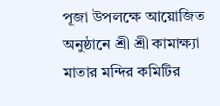পূজা উপলক্ষে আয়োজিত অনুষ্ঠানে শ্রী শ্রী কামাক্ষ্যা মাতার মন্দির কমিটির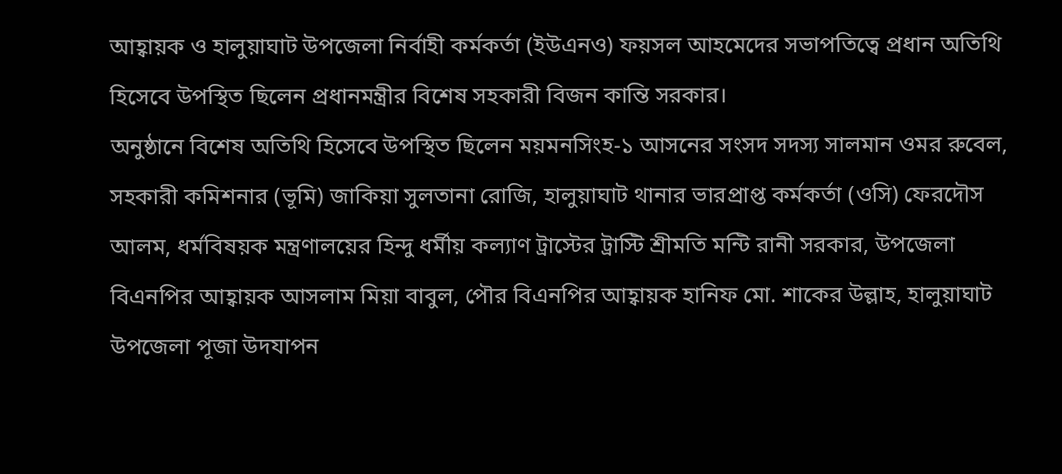আহ্বায়ক ও হালুয়াঘাট উপজেলা নির্বাহী কর্মকর্তা (ইউএনও) ফয়সল আহমেদের সভাপতিত্বে প্রধান অতিথি হিসেবে উপস্থিত ছিলেন প্রধানমন্ত্রীর বিশেষ সহকারী বিজন কান্তি সরকার।
অনুষ্ঠানে বিশেষ অতিথি হিসেবে উপস্থিত ছিলেন ময়মনসিংহ-১ আসনের সংসদ সদস্য সালমান ওমর রুবেল, সহকারী কমিশনার (ভূমি) জাকিয়া সুলতানা রোজি, হালুয়াঘাট থানার ভারপ্রাপ্ত কর্মকর্তা (ওসি) ফেরদৌস আলম, ধর্মবিষয়ক মন্ত্রণালয়ের হিন্দু ধর্মীয় কল্যাণ ট্রাস্টের ট্রাস্টি শ্রীমতি মন্টি রানী সরকার, উপজেলা বিএনপির আহ্বায়ক আসলাম মিয়া বাবুল, পৌর বিএনপির আহ্বায়ক হানিফ মো. শাকের উল্লাহ, হালুয়াঘাট উপজেলা পূজা উদযাপন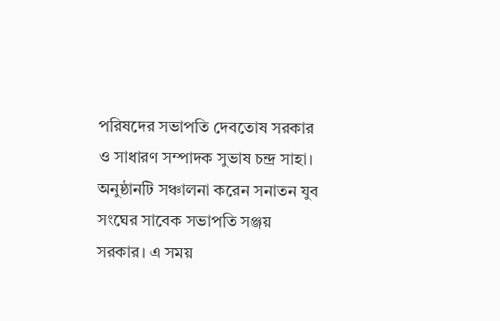পরিষদের সভাপতি দেবতোষ সরকার ও সাধারণ সম্পাদক সুভাষ চন্দ্র সাহা।
অনুষ্ঠানটি সঞ্চালনা করেন সনাতন যুব সংঘের সাবেক সভাপতি সঞ্জয় সরকার। এ সময়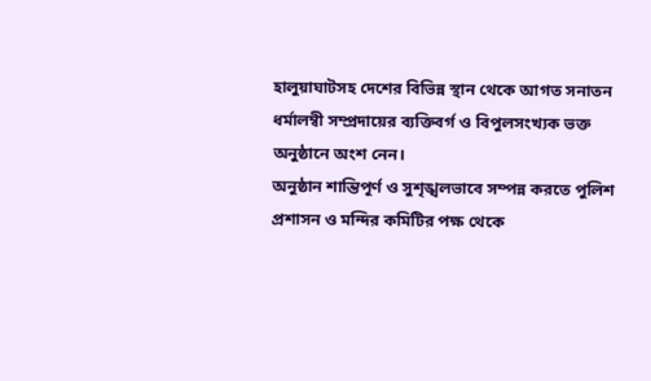হালুয়াঘাটসহ দেশের বিভিন্ন স্থান থেকে আগত সনাতন ধর্মালম্বী সম্প্রদায়ের ব্যক্তিবর্গ ও বিপুলসংখ্যক ভক্ত অনুষ্ঠানে অংশ নেন।
অনুষ্ঠান শান্তিপূর্ণ ও সুশৃঙ্খলভাবে সম্পন্ন করতে পুলিশ প্রশাসন ও মন্দির কমিটির পক্ষ থেকে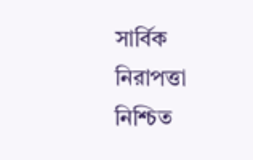সার্বিক নিরাপত্তা নিশ্চিত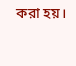করা হয়।